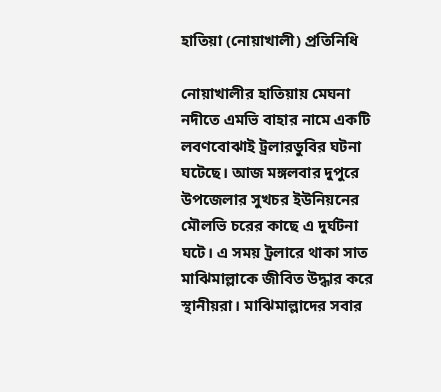হাতিয়া (নোয়াখালী) প্রতিনিধি

নোয়াখালীর হাতিয়ায় মেঘনা নদীতে এমভি বাহার নামে একটি লবণবোঝাই ট্রলারডুবির ঘটনা ঘটেছে। আজ মঙ্গলবার দুপুরে উপজেলার সুখচর ইউনিয়নের মৌলভি চরের কাছে এ দুর্ঘটনা ঘটে। এ সময় ট্রলারে থাকা সাত মাঝিমাল্লাকে জীবিত উদ্ধার করে স্থানীয়রা। মাঝিমাল্লাদের সবার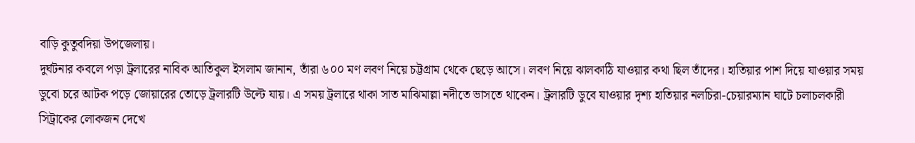বাড়ি কুতুবদিয়া উপজেলায়।
দুর্ঘটনার কবলে পড়া ট্রলারের নাবিক আতিকুল ইসলাম জানান, তাঁরা ৬০০ মণ লবণ নিয়ে চট্টগ্রাম থেকে ছেড়ে আসে। লবণ নিয়ে ঝালকাঠি যাওয়ার কথা ছিল তাঁদের। হাতিয়ার পাশ দিয়ে যাওয়ার সময় ডুবো চরে আটক পড়ে জোয়ারের তোড়ে ট্রলারটি উল্টে যায়। এ সময় ট্রলারে থাকা সাত মাঝিমাল্লা নদীতে ভাসতে থাকেন। ট্রলারটি ডুবে যাওয়ার দৃশ্য হাতিয়ার নলচিরা-চেয়ারম্যান ঘাটে চলাচলকারী সিট্রাকের লোকজন দেখে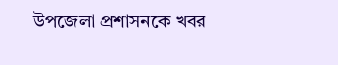উপজেলা প্রশাসনকে খবর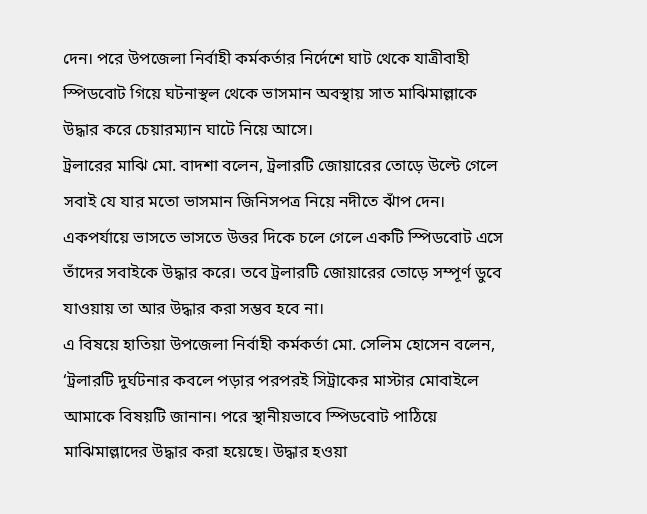দেন। পরে উপজেলা নির্বাহী কর্মকর্তার নির্দেশে ঘাট থেকে যাত্রীবাহী স্পিডবোট গিয়ে ঘটনাস্থল থেকে ভাসমান অবস্থায় সাত মাঝিমাল্লাকে উদ্ধার করে চেয়ারম্যান ঘাটে নিয়ে আসে।
ট্রলারের মাঝি মো. বাদশা বলেন, ট্রলারটি জোয়ারের তোড়ে উল্টে গেলে সবাই যে যার মতো ভাসমান জিনিসপত্র নিয়ে নদীতে ঝাঁপ দেন। একপর্যায়ে ভাসতে ভাসতে উত্তর দিকে চলে গেলে একটি স্পিডবোট এসে তাঁদের সবাইকে উদ্ধার করে। তবে ট্রলারটি জোয়ারের তোড়ে সম্পূর্ণ ডুবে যাওয়ায় তা আর উদ্ধার করা সম্ভব হবে না।
এ বিষয়ে হাতিয়া উপজেলা নির্বাহী কর্মকর্তা মো. সেলিম হোসেন বলেন, ‘ট্রলারটি দুর্ঘটনার কবলে পড়ার পরপরই সিট্রাকের মাস্টার মোবাইলে আমাকে বিষয়টি জানান। পরে স্থানীয়ভাবে স্পিডবোট পাঠিয়ে মাঝিমাল্লাদের উদ্ধার করা হয়েছে। উদ্ধার হওয়া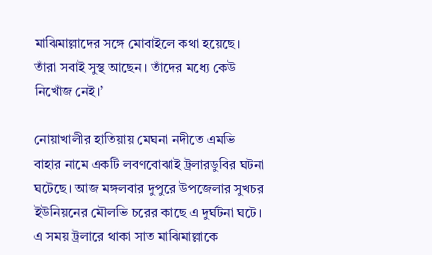মাঝিমাল্লাদের সঙ্গে মোবাইলে কথা হয়েছে। তাঁরা সবাই সুস্থ আছেন। তাঁদের মধ্যে কেউ নিখোঁজ নেই।’

নোয়াখালীর হাতিয়ায় মেঘনা নদীতে এমভি বাহার নামে একটি লবণবোঝাই ট্রলারডুবির ঘটনা ঘটেছে। আজ মঙ্গলবার দুপুরে উপজেলার সুখচর ইউনিয়নের মৌলভি চরের কাছে এ দুর্ঘটনা ঘটে। এ সময় ট্রলারে থাকা সাত মাঝিমাল্লাকে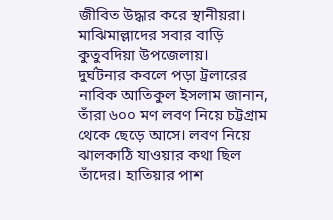জীবিত উদ্ধার করে স্থানীয়রা। মাঝিমাল্লাদের সবার বাড়ি কুতুবদিয়া উপজেলায়।
দুর্ঘটনার কবলে পড়া ট্রলারের নাবিক আতিকুল ইসলাম জানান, তাঁরা ৬০০ মণ লবণ নিয়ে চট্টগ্রাম থেকে ছেড়ে আসে। লবণ নিয়ে ঝালকাঠি যাওয়ার কথা ছিল তাঁদের। হাতিয়ার পাশ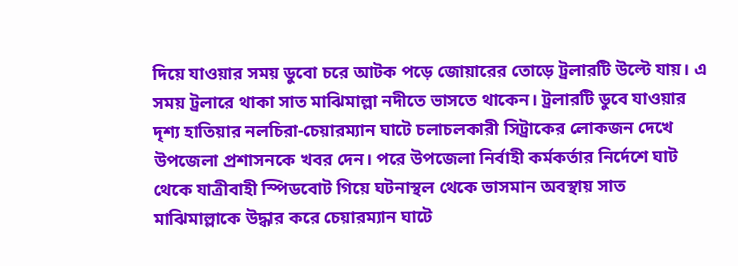দিয়ে যাওয়ার সময় ডুবো চরে আটক পড়ে জোয়ারের তোড়ে ট্রলারটি উল্টে যায়। এ সময় ট্রলারে থাকা সাত মাঝিমাল্লা নদীতে ভাসতে থাকেন। ট্রলারটি ডুবে যাওয়ার দৃশ্য হাতিয়ার নলচিরা-চেয়ারম্যান ঘাটে চলাচলকারী সিট্রাকের লোকজন দেখে উপজেলা প্রশাসনকে খবর দেন। পরে উপজেলা নির্বাহী কর্মকর্তার নির্দেশে ঘাট থেকে যাত্রীবাহী স্পিডবোট গিয়ে ঘটনাস্থল থেকে ভাসমান অবস্থায় সাত মাঝিমাল্লাকে উদ্ধার করে চেয়ারম্যান ঘাটে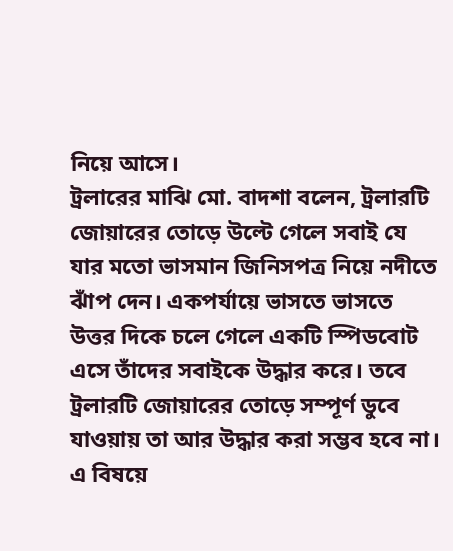নিয়ে আসে।
ট্রলারের মাঝি মো. বাদশা বলেন, ট্রলারটি জোয়ারের তোড়ে উল্টে গেলে সবাই যে যার মতো ভাসমান জিনিসপত্র নিয়ে নদীতে ঝাঁপ দেন। একপর্যায়ে ভাসতে ভাসতে উত্তর দিকে চলে গেলে একটি স্পিডবোট এসে তাঁদের সবাইকে উদ্ধার করে। তবে ট্রলারটি জোয়ারের তোড়ে সম্পূর্ণ ডুবে যাওয়ায় তা আর উদ্ধার করা সম্ভব হবে না।
এ বিষয়ে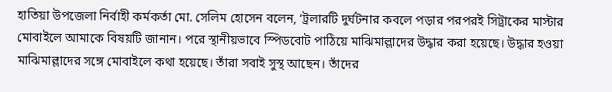হাতিয়া উপজেলা নির্বাহী কর্মকর্তা মো. সেলিম হোসেন বলেন, ‘ট্রলারটি দুর্ঘটনার কবলে পড়ার পরপরই সিট্রাকের মাস্টার মোবাইলে আমাকে বিষয়টি জানান। পরে স্থানীয়ভাবে স্পিডবোট পাঠিয়ে মাঝিমাল্লাদের উদ্ধার করা হয়েছে। উদ্ধার হওয়া মাঝিমাল্লাদের সঙ্গে মোবাইলে কথা হয়েছে। তাঁরা সবাই সুস্থ আছেন। তাঁদের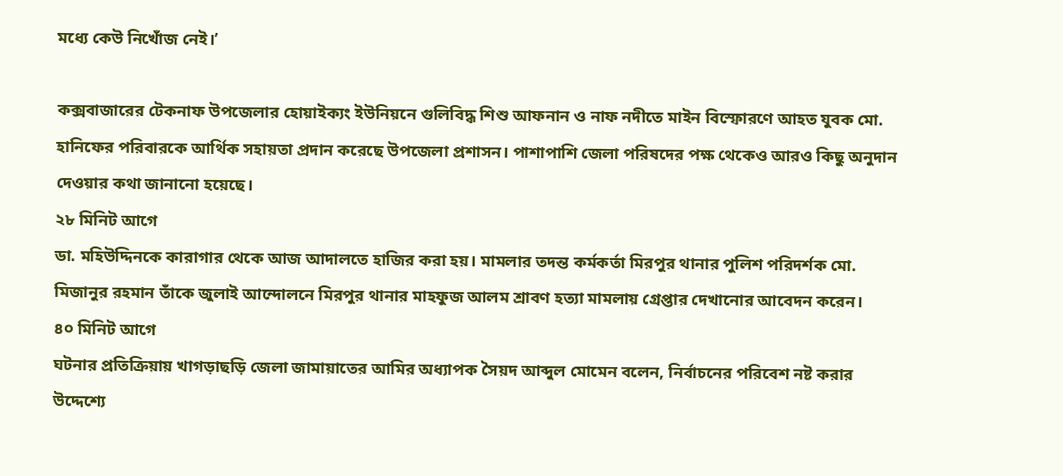মধ্যে কেউ নিখোঁজ নেই।’

কক্সবাজারের টেকনাফ উপজেলার হোয়াইক্যং ইউনিয়নে গুলিবিদ্ধ শিশু আফনান ও নাফ নদীতে মাইন বিস্ফোরণে আহত যুবক মো. হানিফের পরিবারকে আর্থিক সহায়তা প্রদান করেছে উপজেলা প্রশাসন। পাশাপাশি জেলা পরিষদের পক্ষ থেকেও আরও কিছু অনুদান দেওয়ার কথা জানানো হয়েছে।
২৮ মিনিট আগে
ডা. মহিউদ্দিনকে কারাগার থেকে আজ আদালতে হাজির করা হয়। মামলার তদন্ত কর্মকর্তা মিরপুর থানার পুলিশ পরিদর্শক মো. মিজানুর রহমান তাঁকে জুলাই আন্দোলনে মিরপুর থানার মাহফুজ আলম শ্রাবণ হত্যা মামলায় গ্রেপ্তার দেখানোর আবেদন করেন।
৪০ মিনিট আগে
ঘটনার প্রতিক্রিয়ায় খাগড়াছড়ি জেলা জামায়াতের আমির অধ্যাপক সৈয়দ আব্দুল মোমেন বলেন, নির্বাচনের পরিবেশ নষ্ট করার উদ্দেশ্যে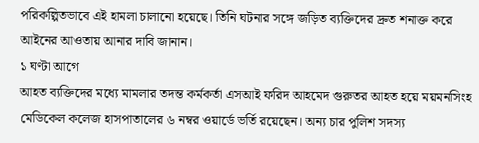পরিকল্পিতভাবে এই হামলা চালানো হয়েছে। তিনি ঘটনার সঙ্গে জড়িত ব্যক্তিদের দ্রুত শনাক্ত করে আইনের আওতায় আনার দাবি জানান।
১ ঘণ্টা আগে
আহত ব্যক্তিদের মধ্যে মামলার তদন্ত কর্মকর্তা এসআই ফরিদ আহমেদ গুরুতর আহত হয়ে ময়মনসিংহ মেডিকেল কলেজ হাসপাতালের ৬ নম্বর ওয়ার্ডে ভর্তি রয়েছেন। অন্য চার পুলিশ সদস্য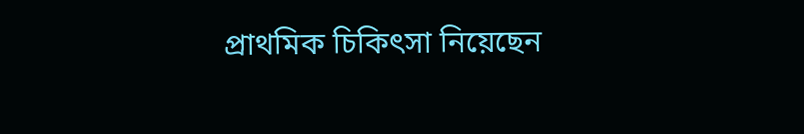প্রাথমিক চিকিৎসা নিয়েছেন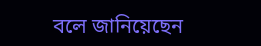বলে জানিয়েছেন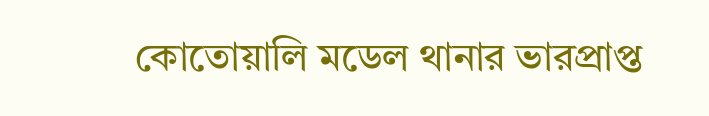কোতোয়ালি মডেল থানার ভারপ্রাপ্ত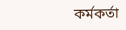কর্মকর্তা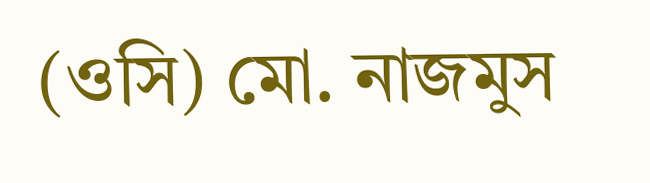(ওসি) মো. নাজমুস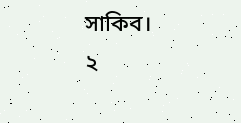সাকিব।
২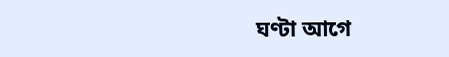ঘণ্টা আগে